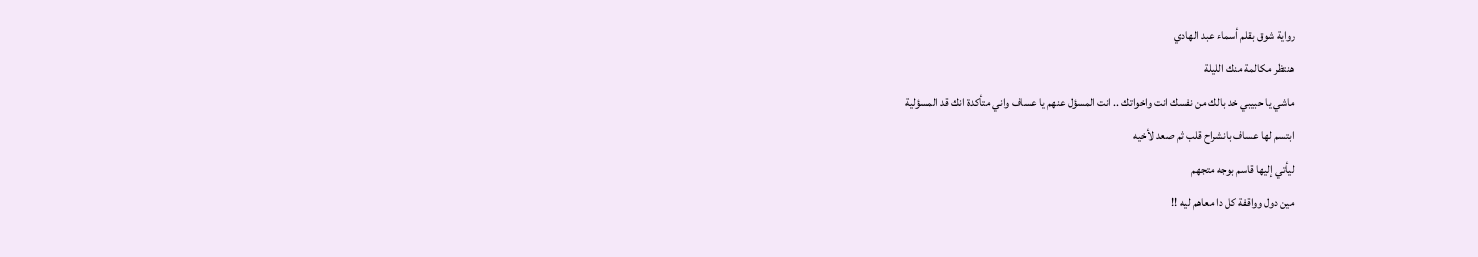رواية شوق بقلم أسماء عبد الهادي
هنتظر مكالمة منك الليلة
ماشي يا حبيبي خد بالك من نفسك انت واخواتك .. انت المسؤل عنهم يا عساف واني متأكدة انك قد المسؤلية
ابتسم لها عساف بانشراح قلب ثم صعد لأخيه
ليأتي إليها قاسم بوجه متجهم
مين دول وواقفة كل دا معاهم ليه !!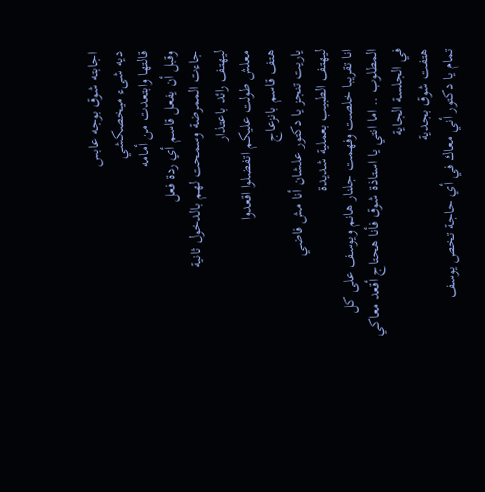اجابته شوق بوجه عابس
ديه شىء ميخصكشي
قالتها وابتعدت من أمامه
وقبل أن يفعل قاسم أي ردة فعل
جاءت الممرضة وسمحت لهم بالدخول ثانية
ليهتف رائد باعتذار
معلش طولت عليكم اتفضلوا اقعدوا
هتف قاسم بانزعاج
ياريت تنجز يا دكتور علشان أنا مش فاضي
ليهتف الطبيب بعملية شديدة
انا تقريبا خلصت وفهمت جلنار هانم ويوسف على كل المطلوب .. اما انتي يا استاذة شوق فأنا هحتاج أقعد معاكي في الجلسة الجاية
هتفت شوق بجدية
تمام يا دكتور أني معاك في أي حاجة تخص يوسف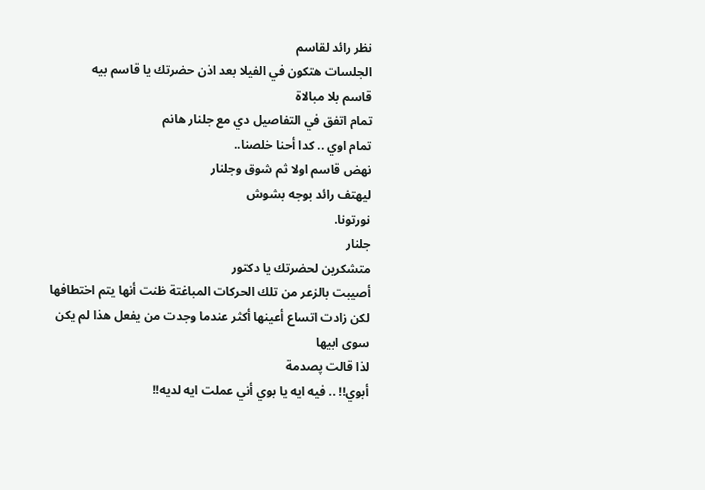نظر رائد لقاسم
الجلسات هتكون في الفيلا بعد اذن حضرتك يا قاسم بيه
قاسم بلا مبالاة
تمام اتفق في التفاصيل دي مع جلنار هانم
تمام اوي .. كدا أحنا خلصنا..
نهض قاسم اولا ثم شوق وجلنار
ليهتف رائد بوجه بشوش
نورتونا.
جلنار
متشكرين لحضرتك يا دكتور
أصيبت بالزعر من تلك الحركات المباغتة ظنت أنها يتم اختطافها لكن زادت اتساع أعينها أكثر عندما وجدت من يفعل هذا لم يكن سوى ابيها
لذا قالت پصدمة
أبوي!! .. فيه ايه يا بوي أني عملت ايه لديه!!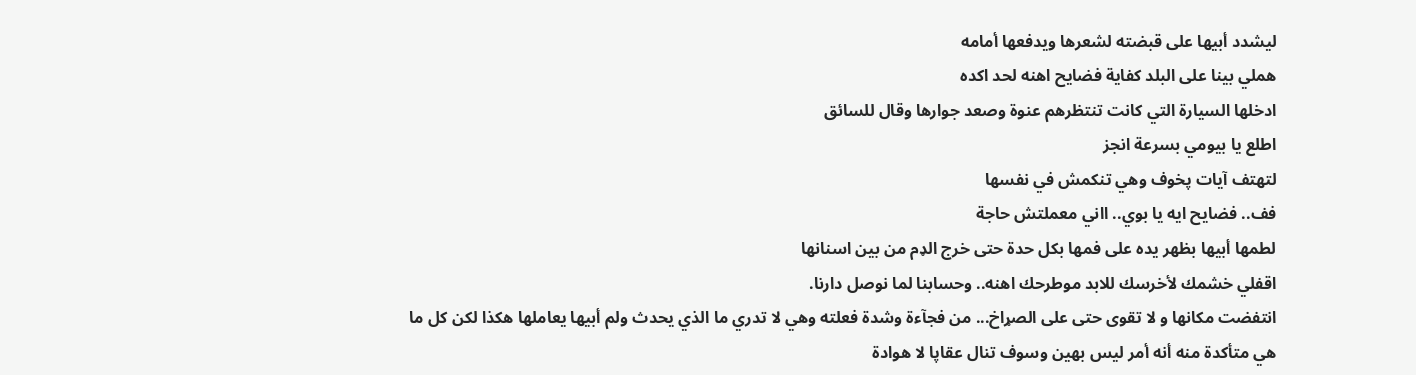ليشدد أبيها على قبضته لشعرها ويدفعها أمامه
هملي بينا على البلد كفاية فضايح اهنه لحد اكده
ادخلها السيارة التي كانت تنتظرهم عنوة وصعد جوارها وقال للسائق
اطلع يا بيومي بسرعة انجز
لتهتف آيات پخوف وهي تنكمش في نفسها
فف.. فضايح ايه يا بوي.. ااني معملتش حاجة
لطمھا أبيها بظهر يده على فمها بكل حدة حتى خرج الډم من بين اسنانها
اقفلي خشمك لأخرسك للابد موطرحك اهنه.. وحسابنا لما نوصل دارنا.
انتفضت مكانها و لا تقوى حتى على الصړاخ... من فجآءة وشدة فعلته وهي لا تدري ما الذي يحدث ولم أبيها يعاملها هكذا لكن كل ما هي متأكدة منه أنه أمر ليس بهين وسوف تنال عقاپا لا هوادة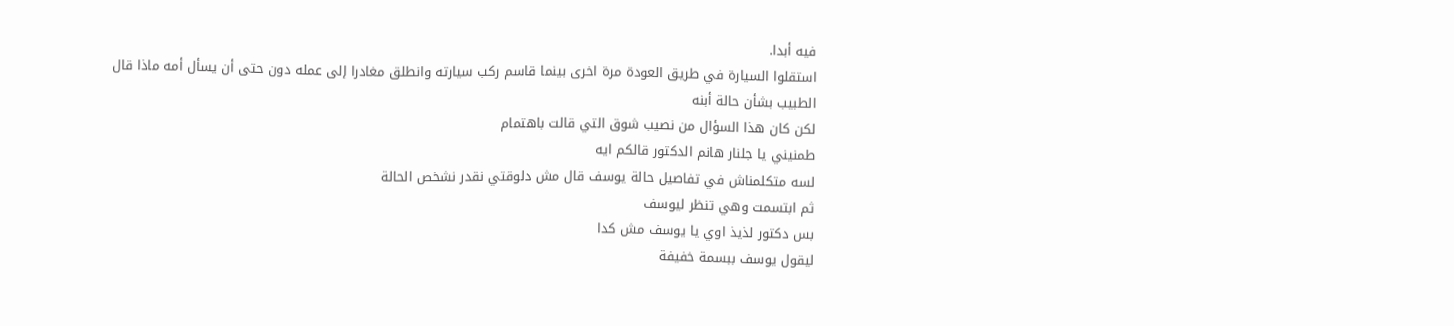فيه أبدا.
استقلوا السيارة في طريق العودة مرة اخرى بينما قاسم ركب سيارته وانطلق مغادرا إلى عمله دون حتى أن يسأل أمه ماذا قال الطبيب بشأن حالة أبنه
لكن كان هذا السؤال من نصيب شوق التي قالت باهتمام
طمنيني يا جلنار هانم الدكتور قالكم ايه
لسه متكلمناش في تفاصيل حالة يوسف قال مش دلوقتي نقدر نشخص الحالة
ثم ابتسمت وهي تنظر ليوسف
بس دكتور لذيذ اوي يا يوسف مش كدا
ليقول يوسف ببسمة خفيفة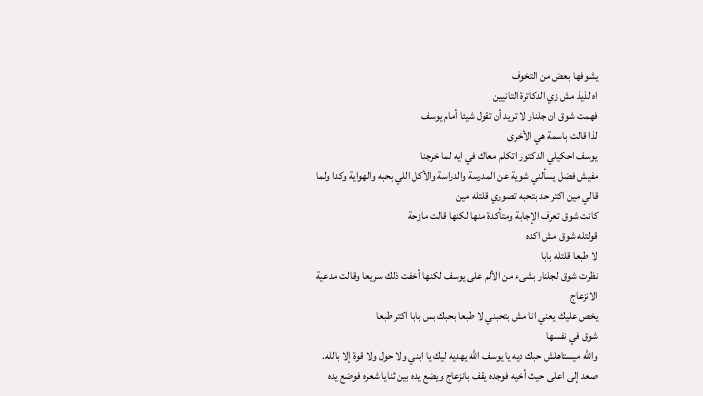يشوفها بعض من التخوف
اه لذيذ مش زي الدكاترة التانيين
فهمت شوق ان جلنار لا تريد أن تقول شيئا أمام يوسف
لذا قالت باسمة هي الأخرى
يوسف احكيلي الدكتور اتكلم معاك في ايه لما خرجنا
مفيش فضل يسألني شوية عن المدرسة والدراسة والأكل اللي بحبه والهواية وكدا ولما قالي مين اكتر حد بتحبه تصوري قلتله مين
كانت شوق تعرف الإجابة ومتأكدة منها لكنها قالت مازحة
قولتله شوق مش اكده
لا طبعا قلتله بابا
نظرت شوق لجلنار بشىء من الألم على يوسف لكنها أخفت ذلك سريعا وقالت مدعية الانزعاج
يخص عليك يعني انا مش بتحبني لا طبعا بحبك بس بابا اكتر طبعا
شوق في نفسها
والله ميستاهلش حبك ديه يا يوسف الله يهديه ليك يا ابني ولا حول ولا قوة إلا بالله.
صعد إلى اعلى حيث أخيه فوجده يقف بانزعاج ويضع يده بين ثنايا شعره فوضع يده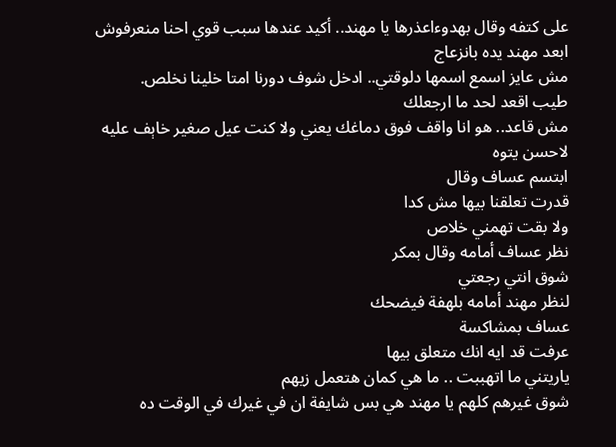على كتفه وقال بهدوءاعذرها يا مهند.. أكيد عندها سبب قوي احنا منعرفوش
ابعد مهند يده بانزعاج
مش عايز اسمع اسمها دلوقتي.. ادخل شوف دورنا امتا خلينا نخلص.
طيب اقعد لحد ما ارجعلك
مش قاعد.. هو انا واقف فوق دماغك يعني ولا كنت عيل صغير خاېف عليه لاحسن يتوه
ابتسم عساف وقال
قدرت تعلقنا بيها مش كدا
ولا بقت تهمني خلاص
نظر عساف أمامه وقال بمكر
شوق انتي رجعتي
لنظر مهند أمامه بلهفة فيضحك
عساف بمشاكسة
عرفت قد ايه انك متعلق بيها
ياريتني ما اتهببت .. ما هي كمان هتعمل زيهم
شوق غيرهم كلهم يا مهند هي بس شايفة ان في غيرك في الوقت ده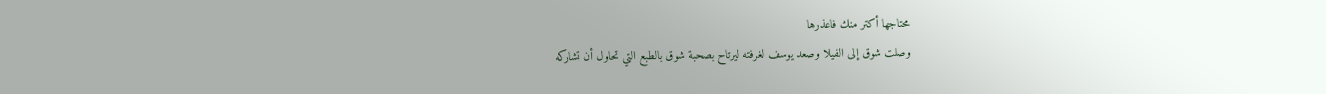محتاجها أكتر منك فاعذرها
وصلت شوق إلى الفيلا وصعد يوسف لغرفته ليرتاح بصحبة شوق بالطبع التي تحاول أن تشاركه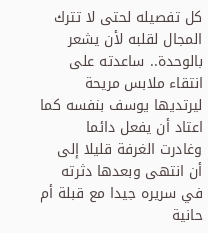كل تفصيله لحتى لا تترك المجال لقلبه لأن يشعر بالوحدة.. ساعدته على انتقاء ملابس مريحة ليرتديها يوسف بنفسه كما اعتاد أن يفعل دائما وغادرت الغرفة قليلا إلى أن انتهى وبعدها دثرته في سريره جيدا مع قبلة أم حانية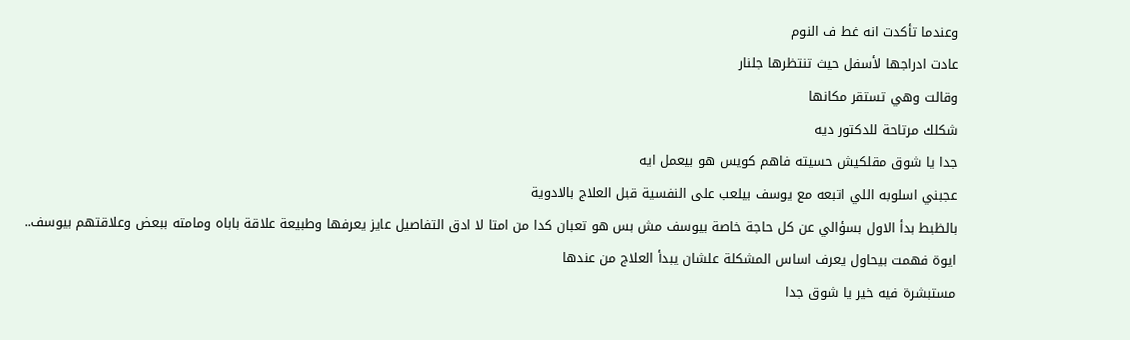وعندما تأكدت انه غط ف النوم
عادت ادراجها لأسفل حيث تنتظرها جلنار
وقالت وهي تستقر مكانها
شكلك مرتاحة للدكتور ديه
جدا يا شوق مقلكيش حسيته فاهم كويس هو بيعمل ايه
عجبني اسلوبه اللي اتبعه مع يوسف بيلعب على النفسية قبل العلاج بالادوية
بالظبط بدأ الاول بسؤالي عن كل حاجة خاصة بيوسف مش بس هو تعبان كدا من امتا لا ادق التفاصيل عايز يعرفها وطبيعة علاقة باباه ومامته ببعض وعلاقتهم بيوسف..
ايوة فهمت بيحاول يعرف اساس المشكلة علشان يبدأ العلاج من عندها
مستبشرة فيه خير يا شوق جدا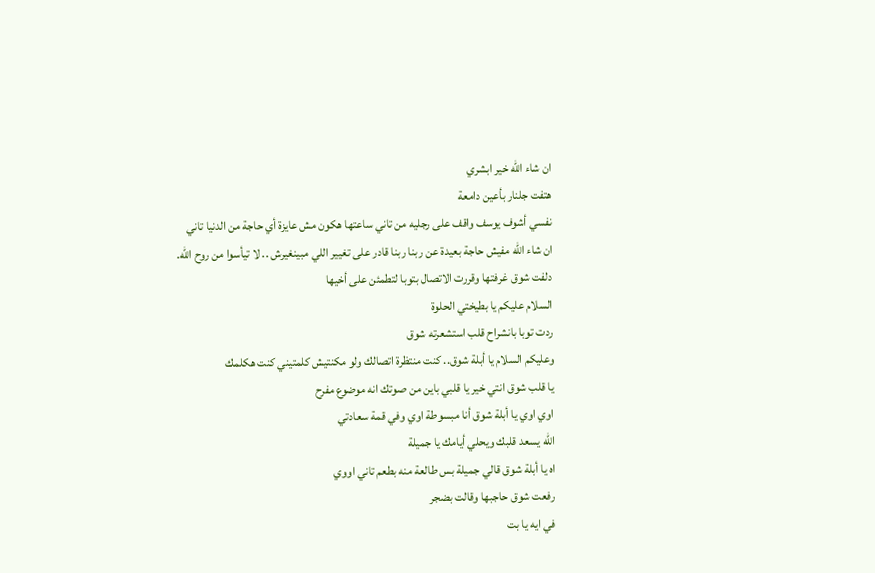ان شاء الله خير ابشري
هتفت جلنار بأعين دامعة
نفسي أشوف يوسف واقف على رجليه من تاني ساعتها هكون مش عايزة أي حاجة من الدنيا تاني
ان شاء الله مفيش حاجة بعيدة عن ربنا ربنا قادر على تغيير اللي مبينغيرش .. لا تيأسوا من روح الله.
دلفت شوق غرفتها وقررت الاتصال بتوبا لتطمئن على أخيها
السلام عليكم يا بطيختي الحلوة
ردت توبا بانشراح قلب استشعرته شوق
وعليكم السلام يا أبلة شوق.. كنت منتظرة اتصالك ولو مكنتيش كلمتيني كنت هكلمك
يا قلب شوق انتي خير يا قلبي باين من صوتك انه موضوع مفرح
اوي اوي يا أبلة شوق أنا مبسوطة اوي وفي قمة سعادتي
الله يسعد قلبك ويحلي أيامك يا جميلة
اه يا أبلة شوق قالي جميلة بس طالعة منه بطعم تاني اووي
رفعت شوق حاجبها وقالت بضجر
في ايه يا بت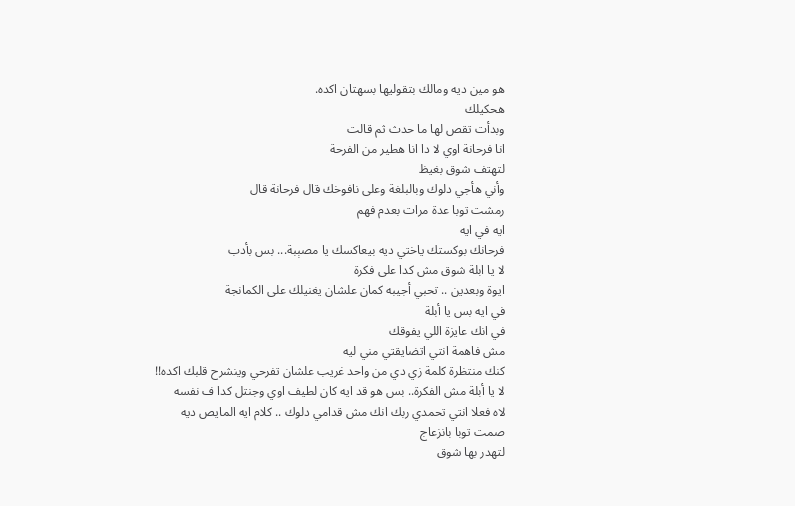هو مين ديه ومالك بتقوليها بسهتان اكده.
هحكيلك
وبدأت تقص لها ما حدث ثم قالت
انا فرحانة اوي لا دا انا هطير من الفرحة
لتهتف شوق بغيظ
وأني هأجي دلوك وبالبلغة وعلى نافوخك قال فرحانة قال
رمشت توبا عدة مرات بعدم فهم
ايه في ايه
فرحانك بوكستك ياختي ديه بيعاكسك يا مصېبة... بس بأدب
لا يا ابلة شوق مش كدا على فكرة
ايوة وبعدين .. تحبي أجيبه كمان علشان يغنيلك على الكمانجة
في ايه بس يا أبلة
في انك عايزة اللي يفوقك
مش فاهمة انتي اتضايقتي مني ليه
كنك منتظرة كلمة زي دي من واحد غريب علشان تفرحي وينشرح قلبك اكده!!
لا يا أبلة مش الفكرة.. بس هو قد ايه كان لطيف اوي وجنتل كدا ف نفسه
لاه فعلا انتي تحمدي ربك انك مش قدامي دلوك .. كلام ايه المايص ديه
صمت توبا بانزعاج
لتهدر بها شوق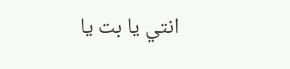انتي يا بت يا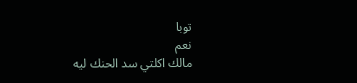توبا
نعم
مالك اكلتي سد الحنك ليه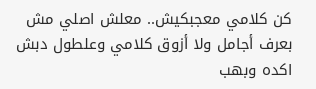كن كلامي معجبكيش.. معلش اصلي مش بعرف أجامل ولا أزوق كلامي وعلطول دبش اكده وبهب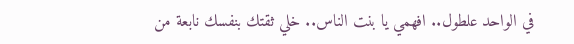في الواحد علطول.. افهمي يا بنت الناس.. خلي ثقتك بنفسك نابعة من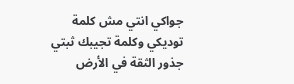جواكي انتي مش كلمة توديكي وكلمة تجيبك ثبتي جذور الثقة في الأرض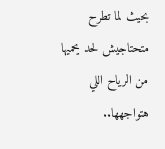بحيث لما تطرح متحتاجيش لحد يحميها من الرياح اللي هتواجهها..